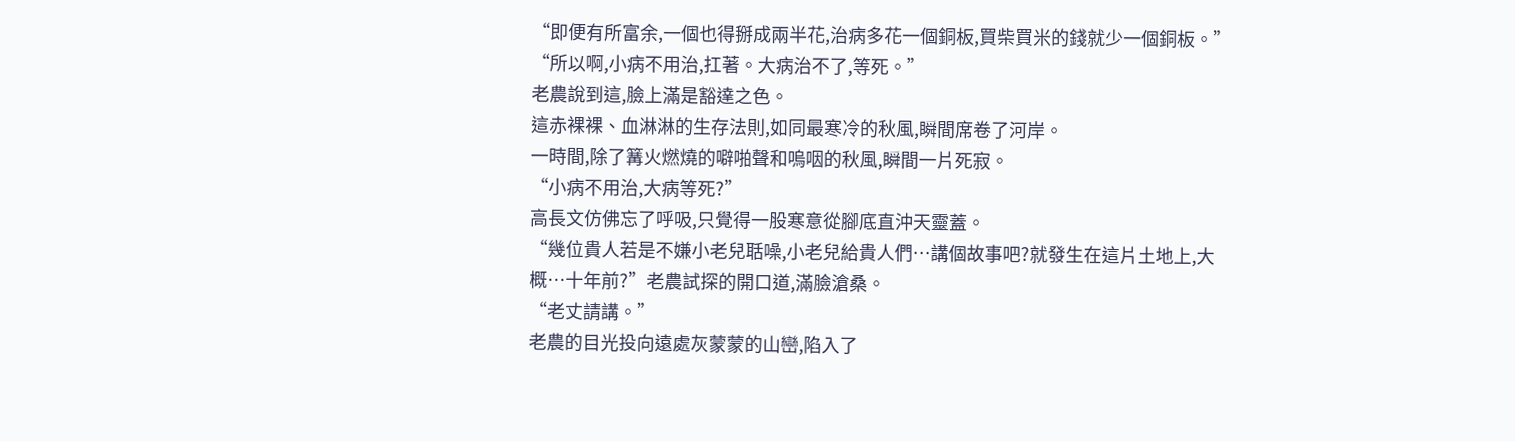“即便有所富余,一個也得掰成兩半花,治病多花一個銅板,買柴買米的錢就少一個銅板。”
“所以啊,小病不用治,扛著。大病治不了,等死。”
老農說到這,臉上滿是豁達之色。
這赤裸裸、血淋淋的生存法則,如同最寒冷的秋風,瞬間席卷了河岸。
一時間,除了篝火燃燒的噼啪聲和嗚咽的秋風,瞬間一片死寂。
“小病不用治,大病等死?”
高長文仿佛忘了呼吸,只覺得一股寒意從腳底直沖天靈蓋。
“幾位貴人若是不嫌小老兒聒噪,小老兒給貴人們…講個故事吧?就發生在這片土地上,大概…十年前?”老農試探的開口道,滿臉滄桑。
“老丈請講。”
老農的目光投向遠處灰蒙蒙的山巒,陷入了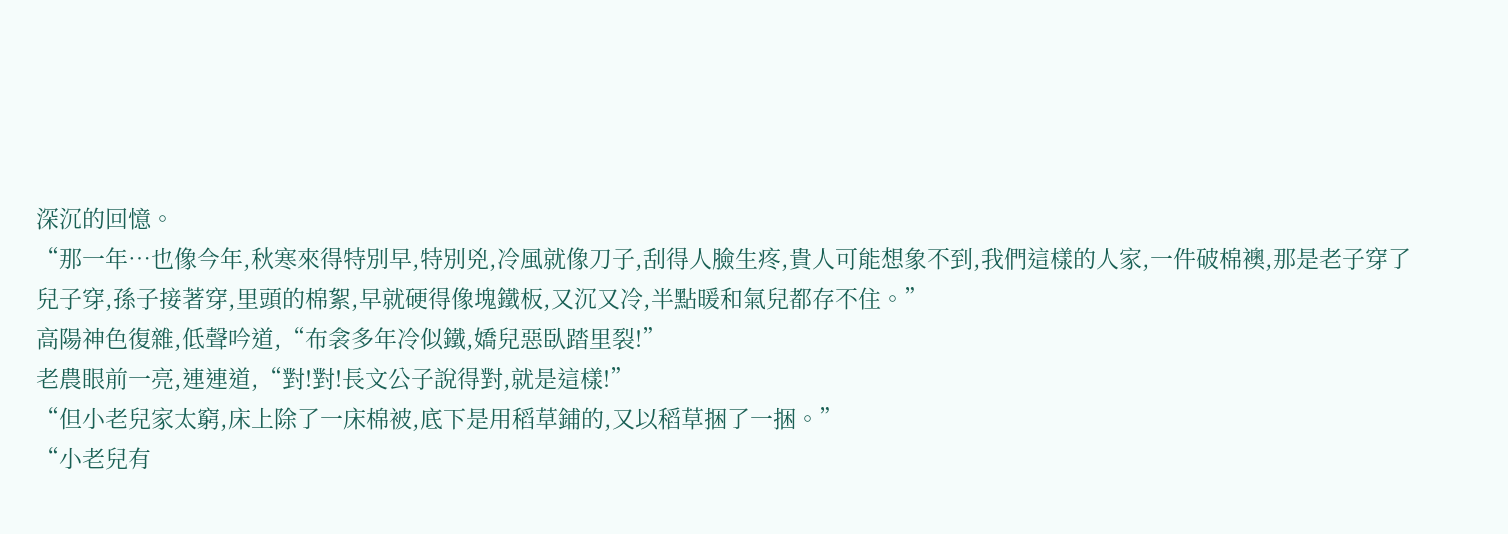深沉的回憶。
“那一年…也像今年,秋寒來得特別早,特別兇,冷風就像刀子,刮得人臉生疼,貴人可能想象不到,我們這樣的人家,一件破棉襖,那是老子穿了兒子穿,孫子接著穿,里頭的棉絮,早就硬得像塊鐵板,又沉又冷,半點暖和氣兒都存不住。”
高陽神色復雜,低聲吟道,“布衾多年冷似鐵,嬌兒惡臥踏里裂!”
老農眼前一亮,連連道,“對!對!長文公子說得對,就是這樣!”
“但小老兒家太窮,床上除了一床棉被,底下是用稻草鋪的,又以稻草捆了一捆。”
“小老兒有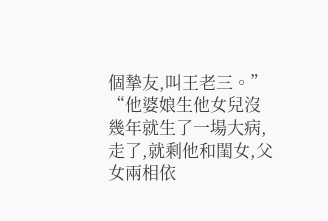個摯友,叫王老三。”
“他婆娘生他女兒沒幾年就生了一場大病,走了,就剩他和閨女,父女兩相依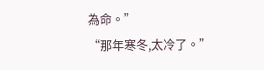為命。”
“那年寒冬,太冷了。”